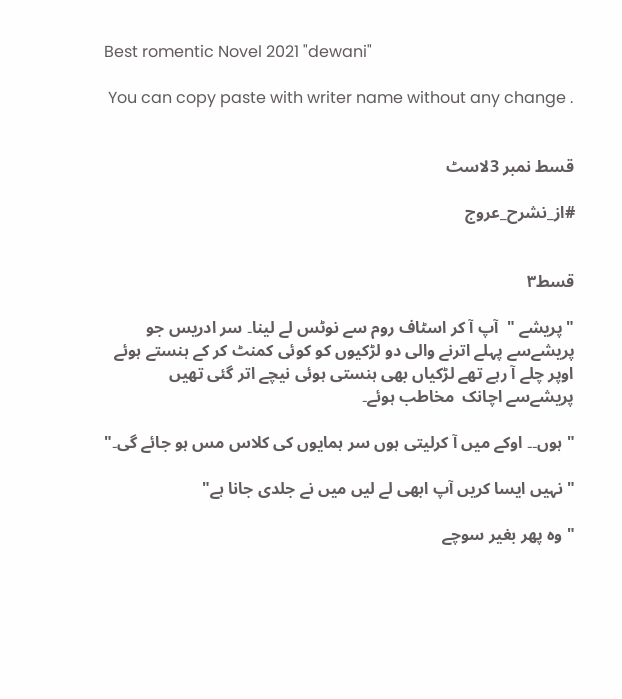Best romentic Novel 2021 "dewani"

 You can copy paste with writer name without any change .


قسط نمبر 3لاسٹ

#از_نشرح_عروج


قسط۳

" پریشے "  آپ آ کر اسٹاف روم سے نوٹس لے لینا۔ سر ادریس جو  پریشےسے پہلے اترنے والی دو لڑکیوں کو کوئی کمنٹ کر کے ہنستے ہوئے اوپر چلے آ رہے تھے لڑکیاں بھی ہنستی ہوئی نیچے اتر گئی تھیں پریشےسے اچانک  مخاطب ہوئے۔

" ہوں۔۔ اوکے میں آ کرلیتی ہوں سر ہمایوں کی کلاس مس ہو جائے گی۔"

"نہیں ایسا کریں آپ ابھی لے لیں میں نے جلدی جانا ہے"

" وہ پھر بغیر سوچے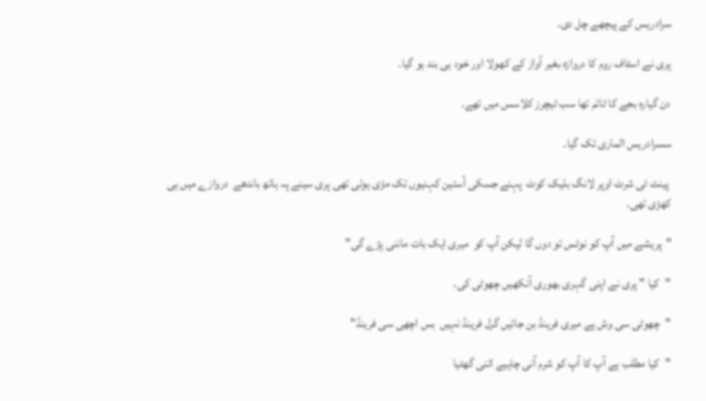سرادریس کے پیچھے چل دی۔

پری نے اسٹاف روم کا دروازہ بغیر آواز کے کھولا اور خود ہی بند ہو گیا۔

دن گیارہ بجے کا ٹائم تھا سب ٹیچرز کلاسس میں تھے۔

سسرادریس الماری تک گیا۔

 پینٹ ٹی شرٹ اوپر لانگ بلیک کوٹ  پہنے جسکی آستین کہنیوں تک مڑی ہوئی تھی پری سینے پہ ہاتھ باندھے  دروازے میں ہی کھڑی تھی۔

"پریشے میں آپ کو نوٹس تو دوں گا لیکن آپ کو  میری ایک بات ماننی پڑے گی"

"کیا " پری نے اپنی گہری بھوری آنکھیں چھوٹی کی۔

"چھوٹی سی وش ہے میری فرینڈ بن جائیں گرل فرینڈ نہیں  بس اچھی سی فرینڈ"

"کیا مطلب ہے آپ کا آپ کو شرم آنی چاہیے اتنی گھٹیا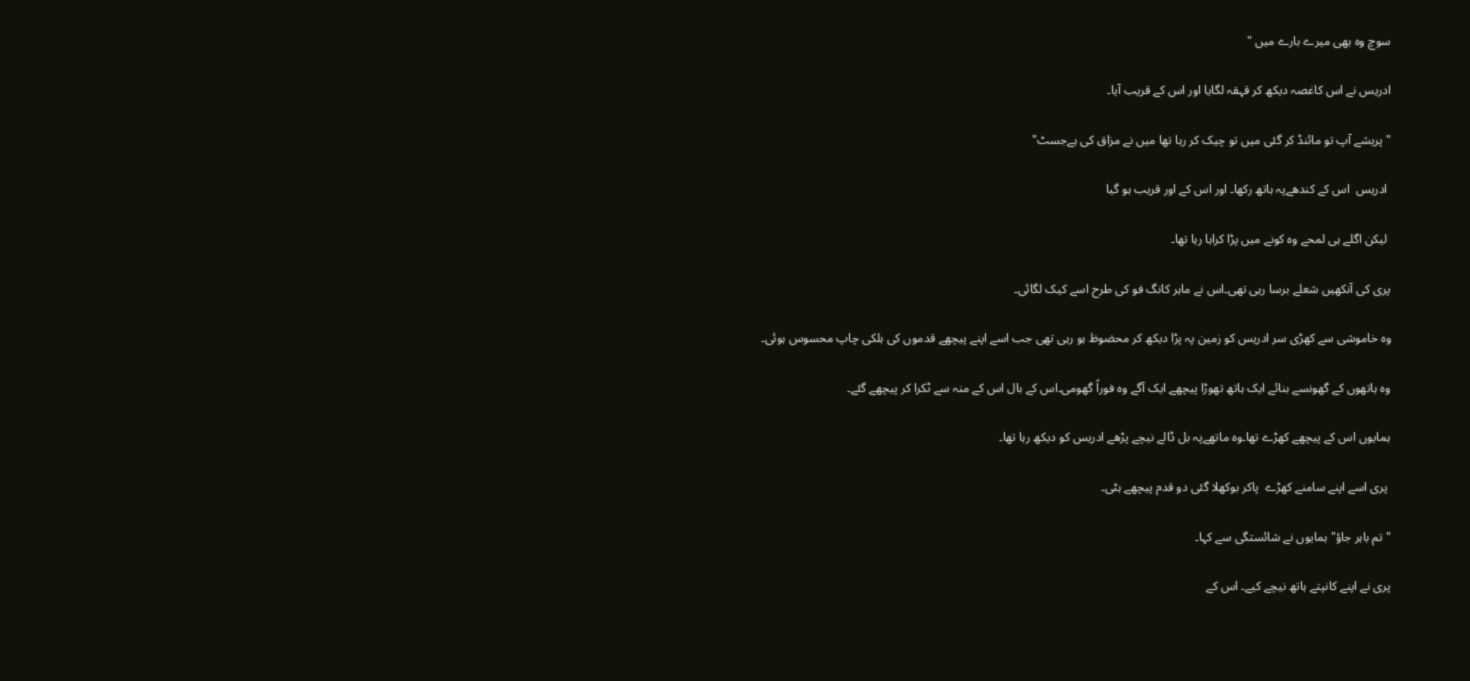سوچ وہ بھی میرے بارے میں "

ادریس نے اس کاغصہ دیکھ کر قہقہ لگایا اور اس کے قریب آیا۔

" پریشے آپ تو مائنڈ کر گئی میں تو چیک کر رہا تھا میں نے مزاق کی ہےجسٹ"

 ادریس  اس کے کندھےپہ ہاتھ رکھا۔ اور اس کے اور قریب ہو گیا

 لیکن اگلے ہی لمحے وہ کونے میں پڑا کراہا رہا تھا۔

پری کی آنکھیں شعلے برسا رہی تھی۔اس نے ماہر کانگ فو کی طرح اسے کیک لگائی۔

وہ خاموشی سے کھڑی سر ادریس کو زمین پہ پڑا دیکھ کر محضوظ ہو رہی تھی جب اسے اپنے پیچھے قدموں کی ہلکی چاپ محسوس ہوئی۔

وہ ہاتھوں کے گھونسے بنائے ایک ہاتھ تھوڑا پیچھے ایک آگے وہ فوراً گھومی۔اس کے بال اس کے منہ سے ٹکرا کر پیچھے گئے۔

ہمایوں اس کے پیچھے کھڑے تھا۔وہ ماتھےپہ بل ڈالے نیچے پڑھے ادریس کو دیکھ رہا تھا۔

 پری اسے اپنے سامنے کھڑے  پاکر بوکھلا گئی دو قدم پیچھے ہٹی۔

"تم باہر جاؤ" ہمایوں نے شائستگی سے کہا۔

پری نے اپنے کانپتے ہاتھ نیچے کیے۔ اس کے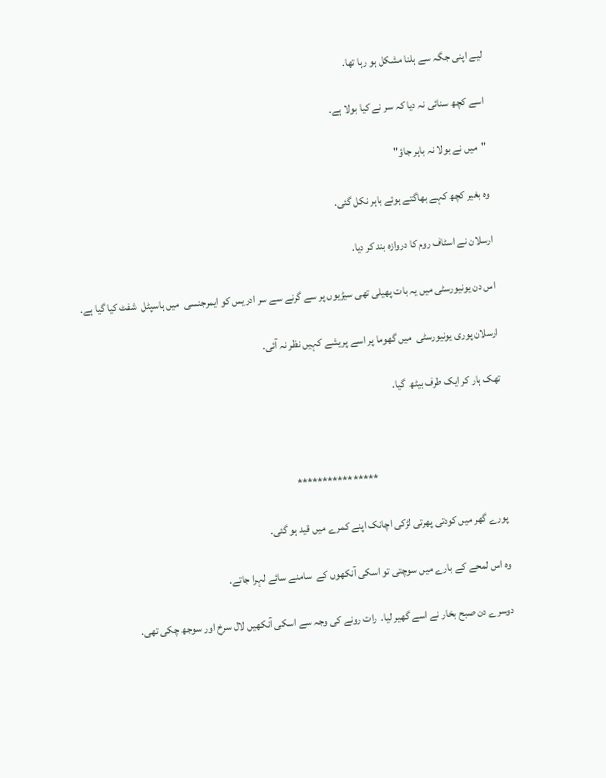لیے اپنی جگہ سے ہلنا مشکل ہو رہا تھا.

اسے کچھ سنائی نہ دیا کہ سر نے کیا بولا ہے.

"میں نے بولا نہ باہر جاؤ"

وہ بغیر کچھ کہے بھاگتے ہوئے باہر نکل گئی.

ارسلان نے اسٹاف روم کا دروازہ بند کر دیا.

اس دن یونیورسٹی میں یہ بات پھیلی تھی سیڑیوں پر سے گرنے سے سر ادریس کو ایمرجنسی  میں ہاسپٹل  شفٹ کیا گیا ہے.

ارسلان پوری یونیورسٹی  میں گھوما پر اسے پریشے کہیں نظر نہ آئی.

تھک ہار کر ایک طرف بیٹھ  گیا.



                                                            ****************

پورے گھر میں کودتی پھرتی لڑکی اچانک اپنے کمرے میں قید ہو گئی.

وہ اس لمحے کے بارے میں سوچتی تو اسکی آنکھوں کے  سامنے سائے لہرا جاتے.

دوسرے دن صبح بخار نے اسے گھیر لیا.  رات رونے کی وجہ سے اسکی آنکھیں لال سرخ اور سوجھ چکی تھی.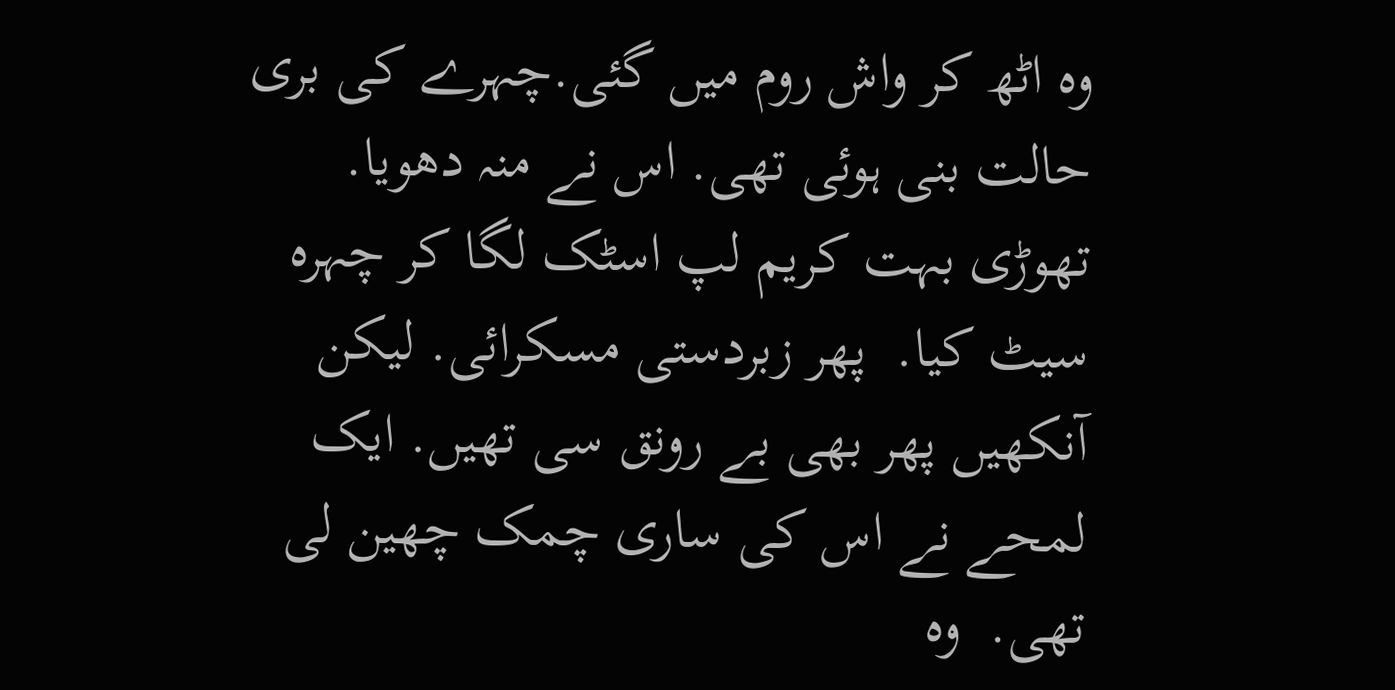وہ اٹھ کر واش روم میں گئی.چہرے کی بری حالت بنی ہوئی تھی. اس نے منہ دھویا.  تھوڑی بہت کریم لپ اسٹک لگا کر چہرہ سیٹ کیا.  پھر زبردستی مسکرائی. لیکن آنکھیں پھر بھی بے رونق سی تھیں. ایک لمحے نے اس کی ساری چمک چھین لی تھی.  وہ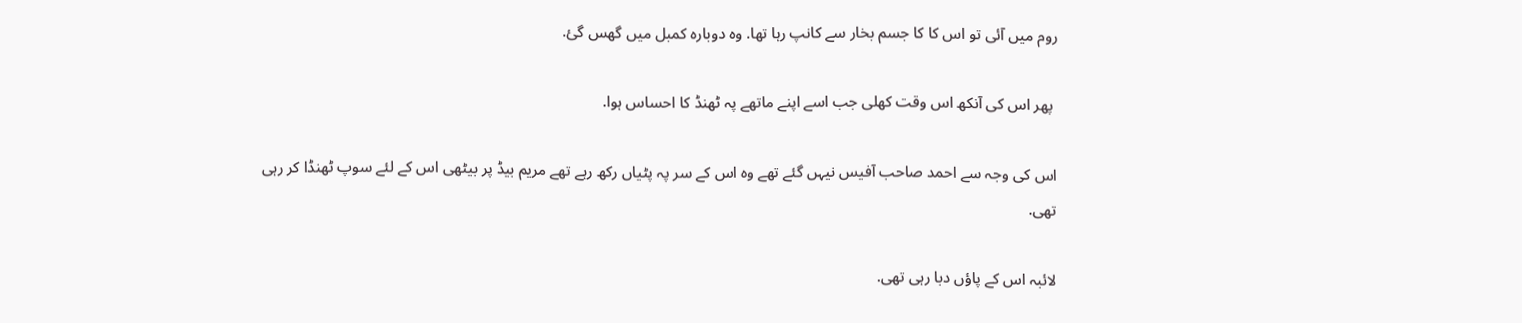روم میں آئی تو اس کا کا جسم بخار سے کانپ رہا تھا. وہ دوبارہ کمبل میں گھس گئ.

 پھر اس کی آنکھ اس وقت کھلی جب اسے اپنے ماتھے پہ ٹھنڈ کا احساس ہوا.

اس کی وجہ سے احمد صاحب آفیس نیہں گئے تھے وہ اس کے سر پہ پٹیاں رکھ رہے تھے مریم بیڈ پر بیٹھی اس کے لئے سوپ ٹھنڈا کر رہی تھی.

لائبہ اس کے پاؤں دبا رہی تھی.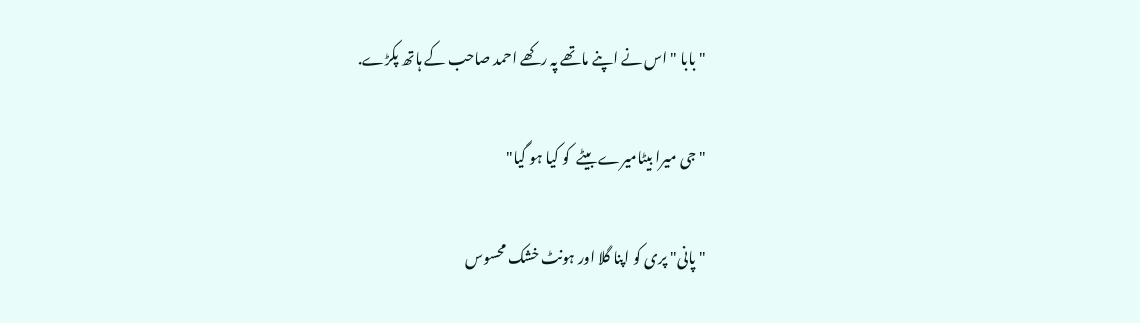"بابا " اس نے اپنے ماتھے پہ رکھے احمد صاحب کے ہاتھ پکڑے.

" جی میرا بیٹامیرے بیٹے  کو کیا ہو گیا"

"پانی" پری کو اپنا گلا اور ہونٹ خشک محسوس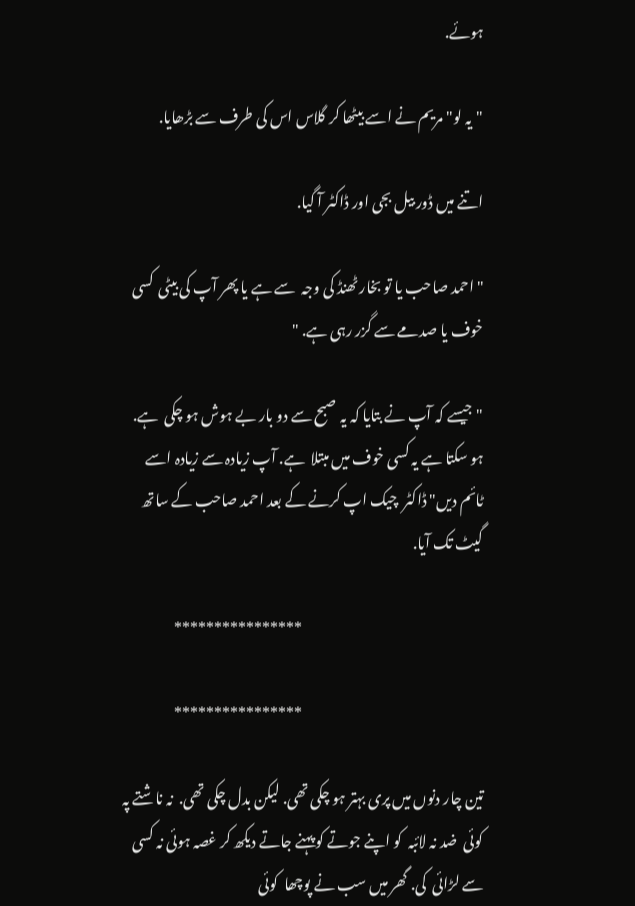ہوئے.

"یہ لو" مریم نے اسے بیٹھا کر گلاس اس کی طرف سے بڑھایا.

اتنے میں ڈور بیل بجی اور ڈاکٹر آ گیا.

"احمد صاحب یا تو بخار ٹھنڈ کی وجہ  سے ہے یا پھر آپ کی بیٹی  کسی خوف یا صدمے سے گزر رہی ہے. "

"جیسے کہ آپ نے بتایا کہ یہ صبح سے دو بار بے ہوش ہو چکی  ہے.  ہو سکتا ہے یہ کسی خوف میں مبتلا  ہے. آپ زیادہ سے زیادہ اسے ٹائم دیں" ڈاکٹر  چیک اپ کرنے کے بعد احمد صاحب کے ساتھ گیٹ تک آیا.

                                                               ****************

                                                               ****************

تین چار دنوں میں پری بہتر ہو چکی تھی. لیکن بدل چکی تھی.  نہ ناشتے پہ کوئی  ضد نہ لائبہ  کو اپنے جوتے کو پہنے جاتے دیکھ کر غصہ ہوئی نہ کسی سے لڑائی  کی. گھر میں سب نے پوچھا  کوئی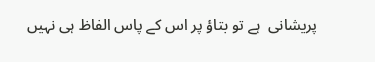پریشانی  ہے تو بتاؤ پر اس کے پاس الفاظ ہی نہیں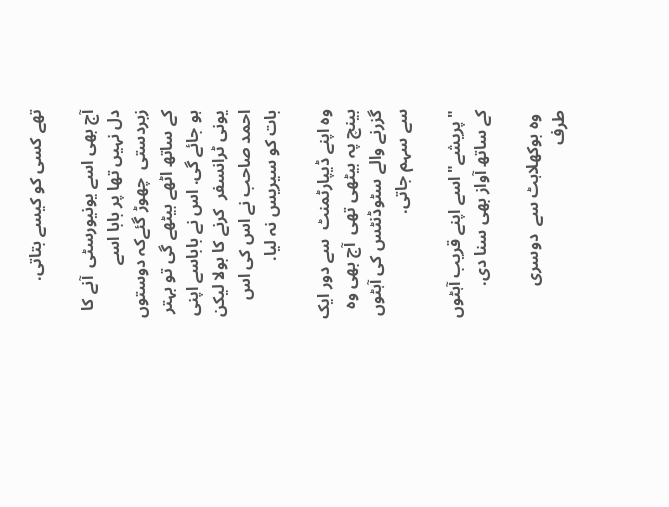تھے کسی کو کیسے بتاتی.

آج بھی اسے یونیورسٹی  آنے کا دل نہیں تھا پر بابا اسے زبردستی  چھوڑ گئےکہ دوستوں کے ساتھ اٹھے بیٹھے گی تو بہتر ہو جائے گی. اس نے باباسے اپنی یونی ٹرانسفر  کرنے کا بولا لیکن احمد صاحب نے اس کی اس بات کو سیریس نہ لیا.

وہ اپنے ڈیپارٹمنٹ  سے دور ایک بینچ پہ بیٹھی تھی  آج بھی وہ گزرنے والے سٹوڈنٹس کی آہٹوں سے سہم جاتی.

"پریشے" اسے اپنے قریب آہٹوں کے ساتھ آواز بھی سنا دی.

 وہ بوکھلاہٹ سے  دوسری طرف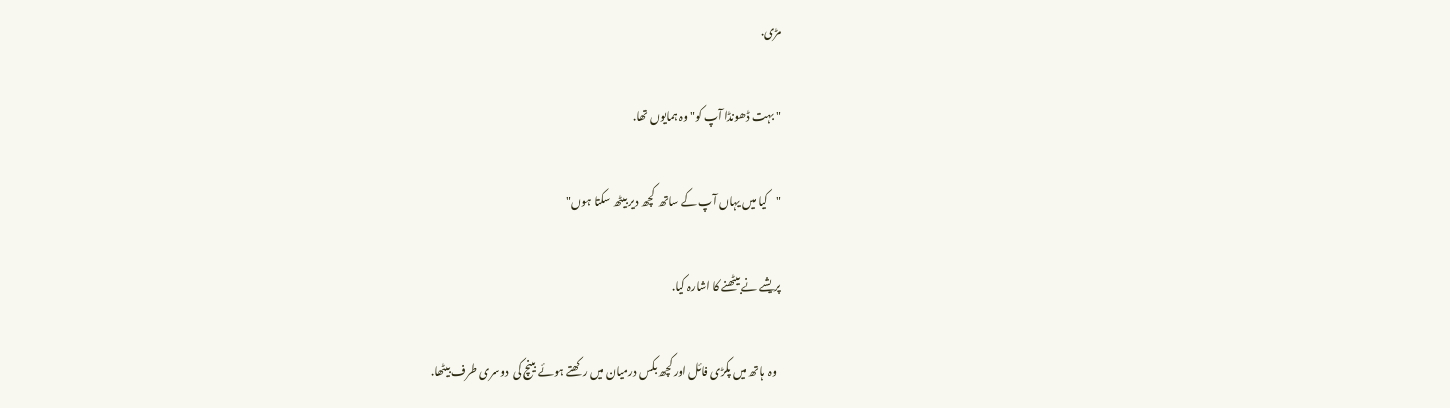مڑی.

" بہت ڈھونڈا آپ کو" وہ ہمایوں تھا.

"کیا میں یہاں آپ کے ساتھ  کچھ دیر بیٹھ سکتا ہوں"

پریشے نے بیٹھنے کا اشارہ کیا.

  وہ  ہاتھ میں پکڑی فائل اور کچھ بکس درمیان میں رکھتے ہوئے بینچ کی  دوسری طرف بیٹھا.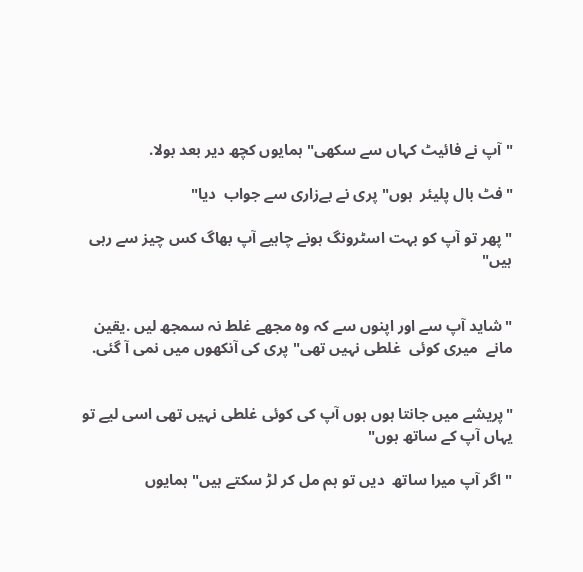"آپ نے فائیٹ کہاں سے سکھی" ہمایوں کچھ دیر بعد بولا.

"فٹ بال پلیئر  ہوں" پری نے بےزاری سے جواب  دیا"

"پھر تو آپ کو بہت اسٹرونگ ہونے چاہیے آپ بھاگ کس چیز سے رہی ہیں"


"شاید آپ سے اور اپنوں سے کہ وہ مجھے غلط نہ سمجھ لیں .یقین مانے  میری کوئی  غلطی نہیں تھی" پری کی آنکھوں میں نمی آ گئی.


"پریشے میں جانتا ہوں ہوں آپ کی کوئی غلطی نہیں تھی اسی لیے تو یہاں آپ کے ساتھ ہوں"

"اگر آپ میرا ساتھ  دیں تو ہم مل کر لڑ سکتے ہیں" ہمایوں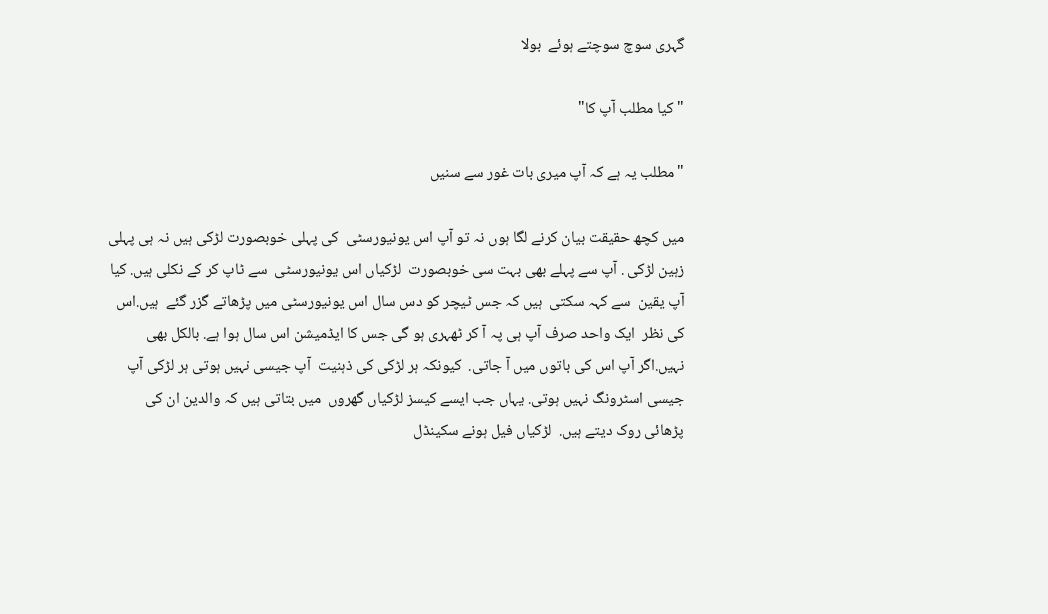گہری سوچ سوچتے ہوئے  بولا

"کیا مطلب آپ کا"

"مطلب یہ ہے کہ آپ میری بات غور سے سنیں

میں کچھ حقیقت بیان کرنے لگا ہوں نہ تو آپ اس یونیورسٹی  کی پہلی خوبصورت لڑکی ہیں نہ ہی پہلی زہین لڑکی . آپ سے پہلے بھی بہت سی خوبصورت  لڑکیاں اس یونیورسٹی  سے ٹاپ کر کے نکلی ہیں. کیا آپ یقین  سے کہہ سکتی  ہیں کہ جس ٹیچر کو دس سال اس یونیورسٹی میں پڑھاتے گزر گئے  ہیں.اس کی نظر  ایک واحد صرف آپ ہی پہ آ کر ٹھہری ہو گی جس کا ایڈمیشن اس سال ہوا ہے. بالکل بھی نہیں.اگر آپ اس کی باتوں میں آ جاتی.  کیونکہ ہر لڑکی کی ذہنیت  آپ جیسی نہیں ہوتی ہر لڑکی آپ جیسی اسٹرونگ نہیں ہوتی. یہاں جب ایسے کیسز لڑکیاں گھروں  میں بتاتی ہیں کہ والدین ان کی پڑھائی روک دیتے ہیں.  لڑکیاں فیل ہونے سکینڈل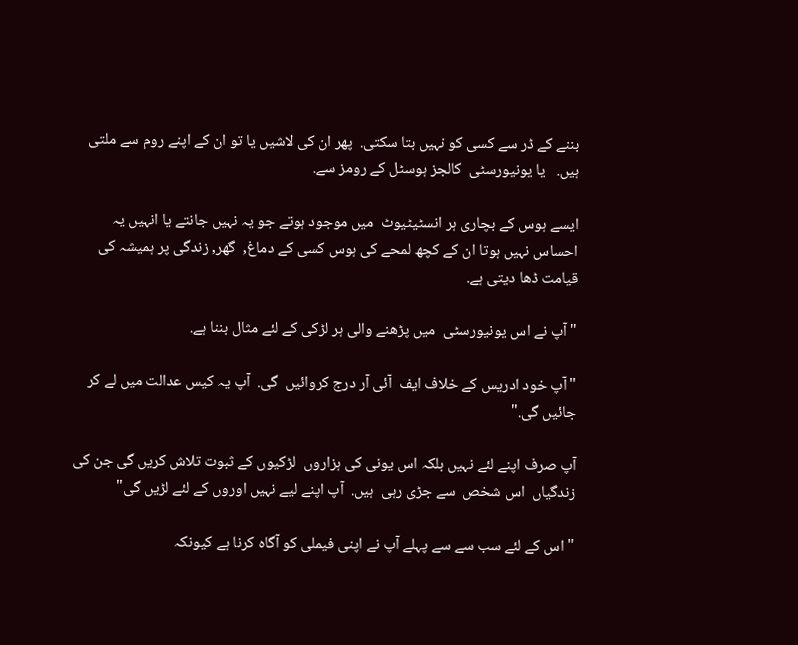بننے کے ڈر سے کسی کو نہیں بتا سکتی.  پھر ان کی لاشیں یا تو ان کے اپنے روم سے ملتی ہیں.   یا یونیورسٹی  کالجز ہوسٹل کے رومز سے.

ایسے ہوس کے بچاری ہر انسٹیٹیوٹ  میں موجود ہوتے جو یہ نہیں جانتے یا انہیں یہ احساس نہیں ہوتا ان کے کچھ لمحے کی ہوس کسی کے دماغ,  گھر, زندگی پر ہمیشہ کی قیامت ڈھا دیتی ہے.

"آپ نے اس یونیورسٹی  میں پڑھنے والی ہر لڑکی کے لئے مثال بننا ہے.

"آپ خود ادریس کے خلاف ایف  آئی آر درج کروائیں  گی.  آپ یہ کیس عدالت میں لے کر جائیں گی."

آپ صرف اپنے لئے نہیں بلکہ اس یونی کی ہزاروں  لڑکیوں کے ثبوت تلاش کریں گی جن کی زندگیاں  اس شخص  سے جڑی رہی  ہیں.  آپ اپنے لیے نہیں اوروں کے لئے لڑیں گی"

" اس کے لئے سب سے سے پہلے آپ نے اپنی فیملی کو آگاہ کرنا ہے کیونکہ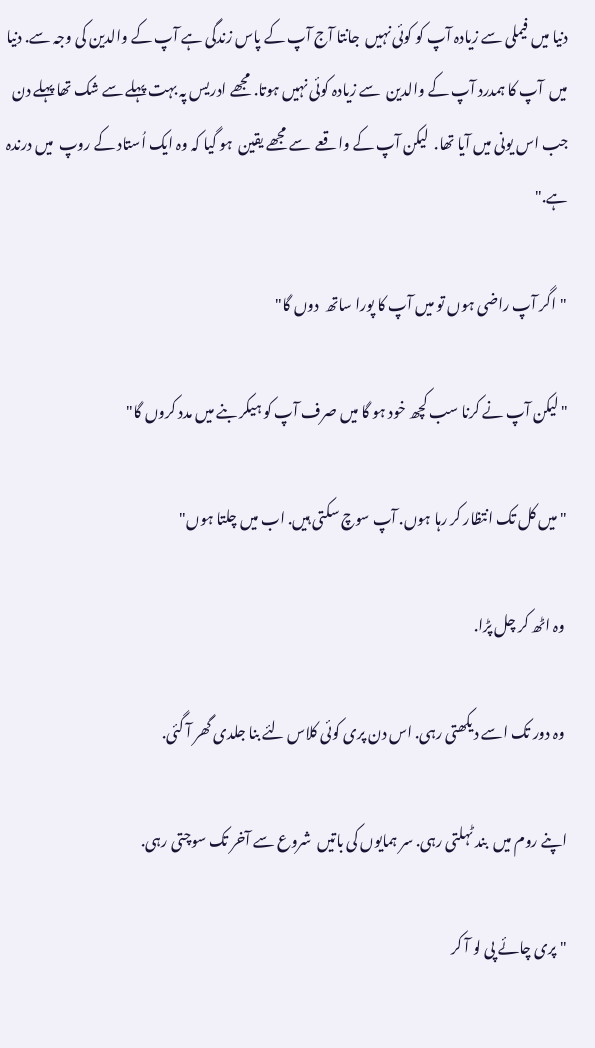دنیا میں فیملی سے زیادہ آپ کو کوئی نہیں  جانتا آج آپ کے پاس زندگی ہے آپ کے والدین کی وجہ سے. دنیا میں  آپ کا ہمدرد آپ کے والدین  سے زیادہ کوئی نہیں ہوتا. مجھے ادریس پہ بہت پہلے سے شک تھا پہلے دن جب اس یونی میں آیا تھا.  لیکن آپ کے واقعے  سے مجھے یقین  ہو گیا کہ وہ ایک اُستاد کے روپ  میں درندہ ہے."

"اگر آپ راضی ہوں تو میں آپ کا پورا ساتھ  دوں گا"

"لیکن آپ نے کرنا سب کچھ خود ہو گا میں صرف آپ کو ہیکر بنے میں مدد کروں گا"

"میں کل تک انتظار کر رہا ہوں. آپ سوچ سکتی ہیں. اب میں چلتا ہوں"

 وہ اٹھ کر چل پڑا.

 وہ دور تک اسے دیکھتی رہی. اس دن پری کوئی کلاس لئے بنا جلدی گھر آ گئی.

اپنے روم میں  بند ٹہلتی رہی. سر ہمایوں کی باتیں  شروع سے آخر تک سوچتی رہی.

"پری چائے پی لو آ کر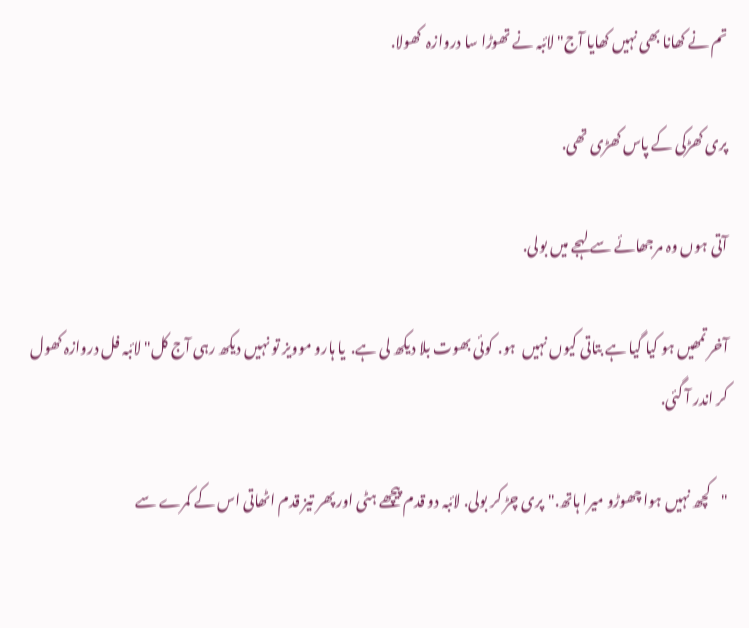تم نے کھانا بھی نہیں کھایا آج" لائبہ نے تھوڑا سا دروازہ  کھولا.

پری کھڑکی کے پاس کھڑی تھی.

آتی ہوں وہ مرجھائے سے لہجے میں بولی.

آخر تمھیں ہو کیا گیا ہے بتاتی کیوں نہیں  ہو.  کوئی بھوت بلا دیکھ لی ہے.  یا ہارو موویز تو نہیں دیکھ رہی آج کل" لائبہ فل دروازہ کھول کر اندر آ گئی.

"کچھ نہیں ہوا چھوڑو میرا ہاتھ."پری چڑ کر بولی. لائبہ دو قدم پیچھے ہٹی اور پھر تیز قدم اٹھاتی اس کے کمرے سے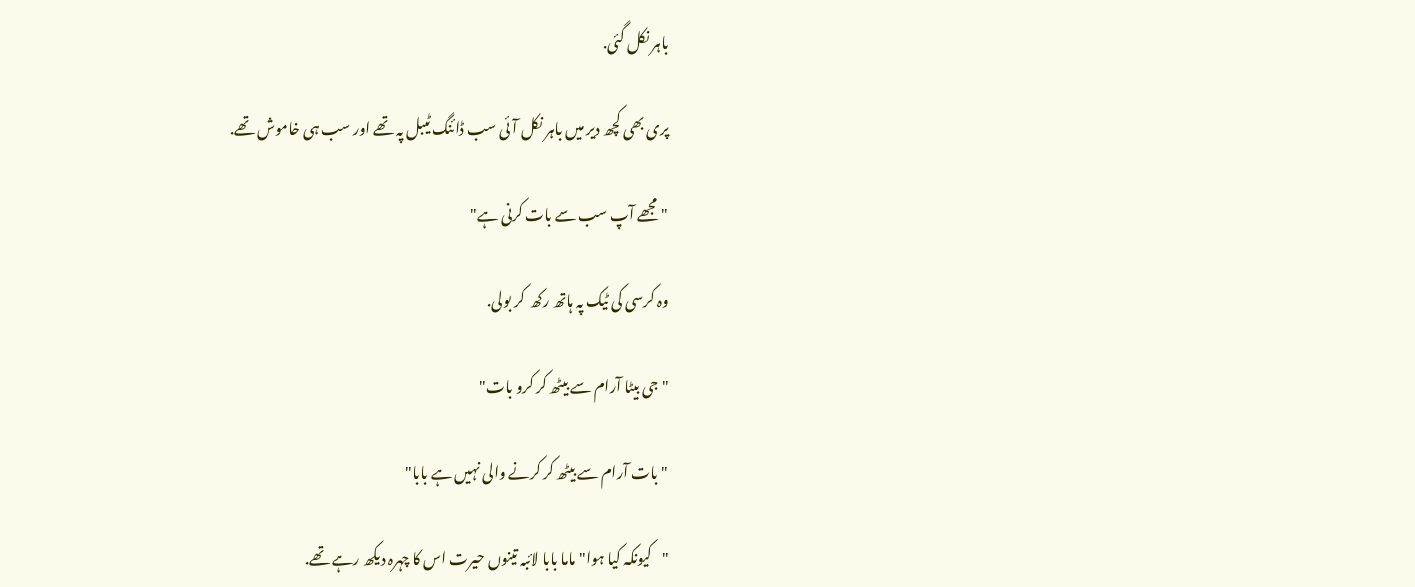باہر نکل گئی.

پری بھی کچھ دیر میں باہر نکل آئی سب ڈائنگ ٹیبل پہ تھے اور سب ہی خاموش تھے.

"مجھے آپ سب سے بات کرنی ہے"

وہ کرسی کی ٹیک پہ ہاتھ رکھ  کر بولی.

"جی بیٹا آرام سے بیٹھ کر کرو بات"

"بات آرام سے بیٹھ کر کرنے والی نہیں ہے بابا"

"کیونکہ کیا ہوا" ماما بابا لائبہ تینوں حیرت اس کا چہرہ دیکھ رہے تھے.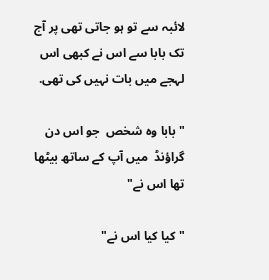لائبہ سے تو ہو جاتی تھی پر آج تک بابا سے اس نے کبھی اس لہجے میں بات نہیں کی تھی.

"بابا وہ شخص  جو اس دن گراؤنڈ  میں آپ کے ساتھ بیٹھا تھا اس نے"

"کیا کیا اس نے"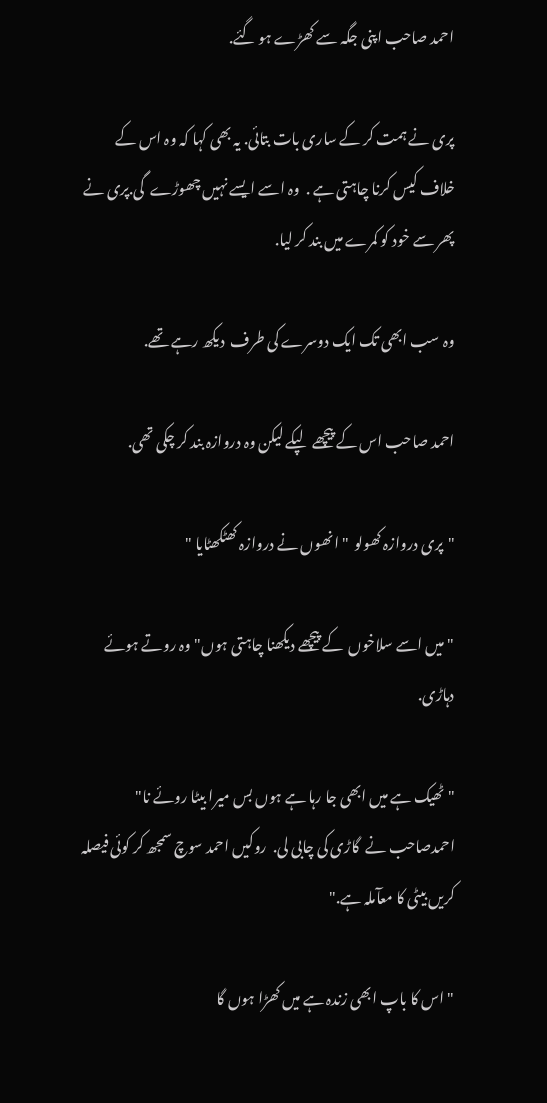احمد صاحب اپنی جگہ سے کھڑے ہو گئے.

پری نے ہمت کر کے ساری بات بتائی. یہ بھی کہا کہ وہ اس کے خلاف کیس کرنا چاہتی ہے .  وہ اسے ایسے نہیں چھوڑے  گی.پری نے پھر سے خود کو کمرے میں بند کر لیا.

وہ سب ابھی تک ایک دوسرے کی طرف  دیکھ رہے تھے.

احمد صاحب اس کے پیچھے  لپکے لیکن وہ دروازہ بند کر چکی تھی.

"پری دروازہ کھولو  " انھوں نے دروازہ کھٹکھٹایا "

"میں اسے سلاخوں  کے پیچھے دیکھنا چاہتی ہوں"وہ روتے ہوئے  دہاڑی.

"ٹھیک ہے میں ابھی جا رہا ہے ہوں بس میرا بیٹا روئے نا" احمدصاحب نے  گاڑی کی چابی لی.  روکیں احمد سوچ سمجھ کر کوئی فیصلہ کریں بیٹی کا معآملہ ہے."

" اس کا باپ ابھی زندہ ہے میں کھڑا ہوں گا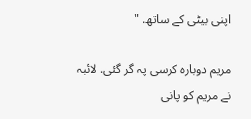اپنی بیٹی کے ساتھ. "

مریم دوبارہ کرسی پہ گر گئی. لائبہ  نے مریم کو پانی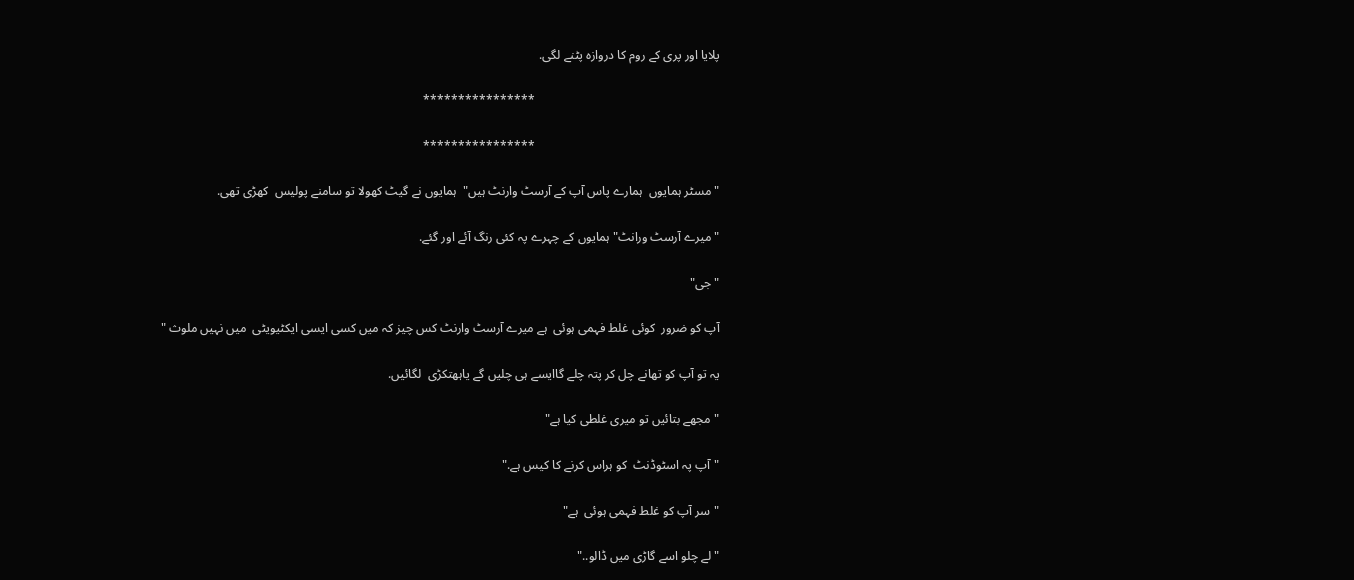پلایا اور پری کے روم کا دروازہ پٹنے لگی.

                                                           ****************

                                                           ****************

"مسٹر ہمایوں  ہمارے پاس آپ کے آرسٹ وارنٹ ہیں"  ہمایوں نے گیٹ کھولا تو سامنے پولیس  کھڑی تھی.

"میرے آرسٹ ورانٹ" ہمایوں کے چہرے پہ کئی رنگ آئے اور گئے.

"جی"

آپ کو ضرور  کوئی غلط فہمی ہوئی  ہے میرے آرسٹ وارنٹ کس چیز کہ میں کسی ایسی ایکٹیویٹی  میں نہیں ملوث "

یہ تو آپ کو تھانے چل کر پتہ چلے گاایسے ہی چلیں گے یاہھتکڑی  لگائیں.

"مجھے بتائیں تو میری غلطی کیا ہے"

"آپ پہ اسٹوڈنٹ  کو ہراس کرنے کا کیس ہے."

"سر آپ کو غلط فہمی ہوئی  ہے"

" لے چلو اسے گاڑی میں ڈالو.."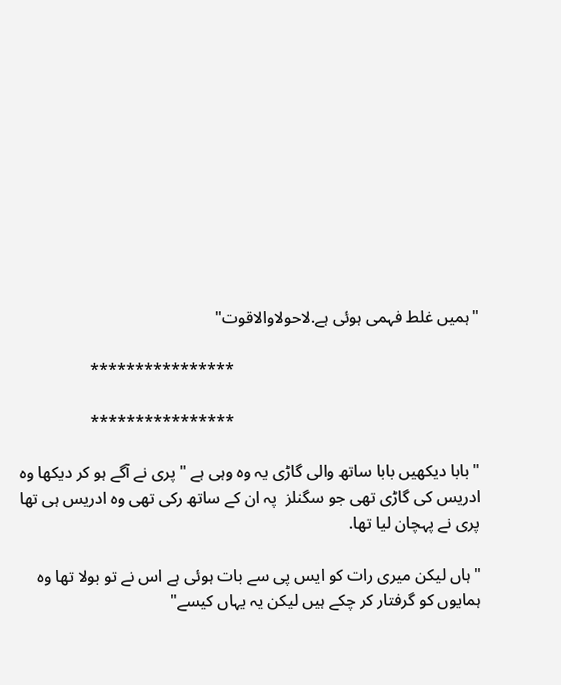"ہمیں غلط فہمی ہوئی ہے.لاحولاوالاقوت"

                                                           ****************

                                                           ****************

"بابا دیکھیں بابا ساتھ والی گاڑی یہ وہ وہی ہے " پری نے آگے ہو کر دیکھا وہ ادریس کی گاڑی تھی جو سگنلز  پہ ان کے ساتھ رکی تھی وہ ادریس ہی تھا پری نے پہچان لیا تھا.

"ہاں لیکن میری رات کو ایس پی سے بات ہوئی ہے اس نے تو بولا تھا وہ ہمایوں کو گرفتار کر چکے ہیں لیکن یہ یہاں کیسے"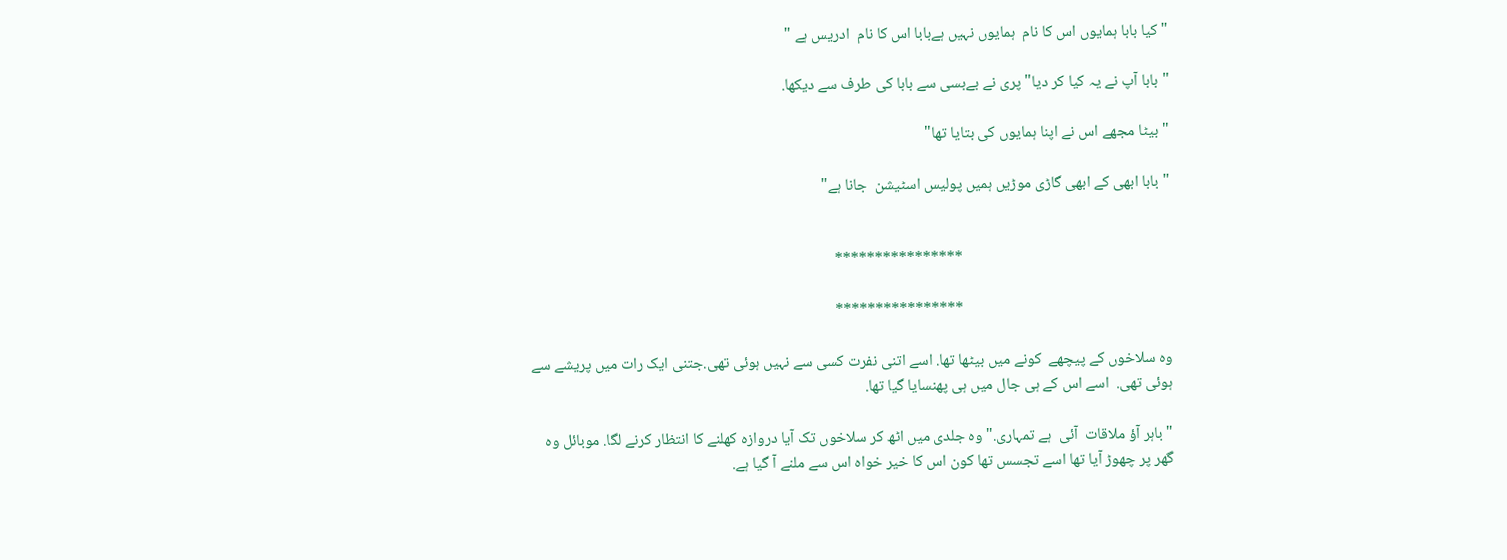"کیا بابا ہمایوں اس کا نام  ہمایوں نہیں ہےبابا اس کا نام  ادریس ہے "

"بابا آپ نے یہ کیا کر دیا" پری نے بےبسی سے بابا کی طرف سے دیکھا.

"بیٹا مجھے اس نے اپنا ہمایوں کی بتایا تھا"

"بابا ابھی کے ابھی گاڑی موڑیں ہمیں پولیس اسٹیشن  جانا ہے"


                                                           ****************

                                                           ****************

وہ سلاخوں کے پیچھے  کونے میں بیٹھا تھا. اسے اتنی نفرت کسی سے نہیں ہوئی تھی.جتنی ایک رات میں پریشے سے ہوئی تھی.  اسے اس کے ہی جال میں ہی پھنسایا گیا تھا.

"باہر آؤ ملاقات  آئی  ہے تمہاری." وہ جلدی میں اٹھ کر سلاخوں تک آیا دروازہ کھلنے کا انتظار کرنے لگا. موبائل وہ گھر پر چھوڑ آیا تھا اسے تجسس تھا کون اس کا خیر خواہ اس سے ملنے آ گیا ہے.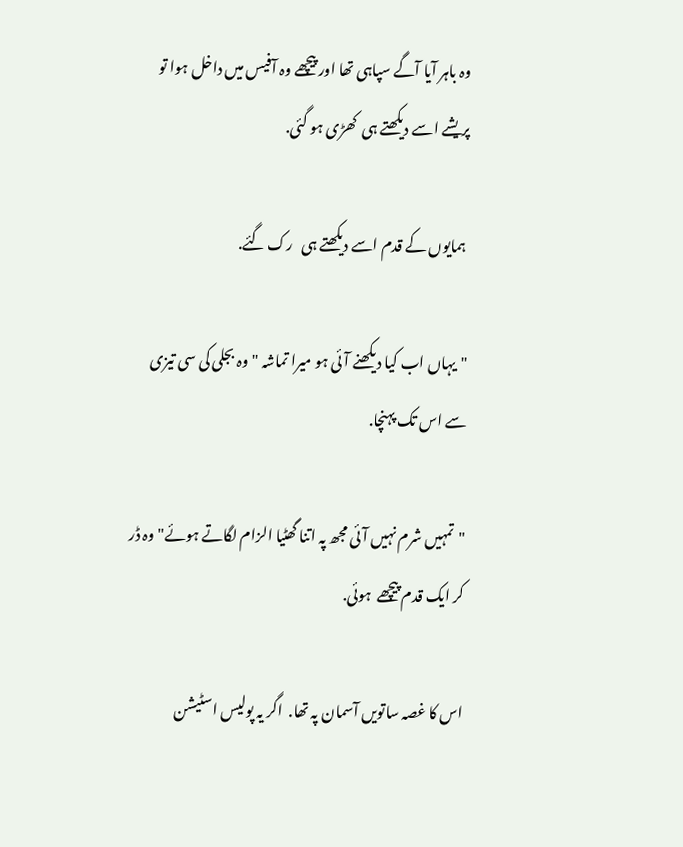وہ باہر آیا آگے سپاہی تھا اور پیچھے وہ آفیس میں داخل ہوا تو پریشے اسے دیکھتے ہی  کھڑی ہو گئی.

 ہمایوں کے قدم اسے دیکھتے ہی   رک گئے.

"یہاں اب کیا دیکھنے آئی ہو میرا تماشہ " وہ بجلی کی سی تیزی سے اس تک پہنچا.

"تمہیں شرم نہیں آئی مجھ پہ اتنا گھٹیا الزام لگاتے ہوئے" وہ ڈر کر ایک قدم پیچھے  ہوئی.

اس کا غصہ ساتویں آسمان پہ تھا.  اگر یہ پولیس اسٹیشن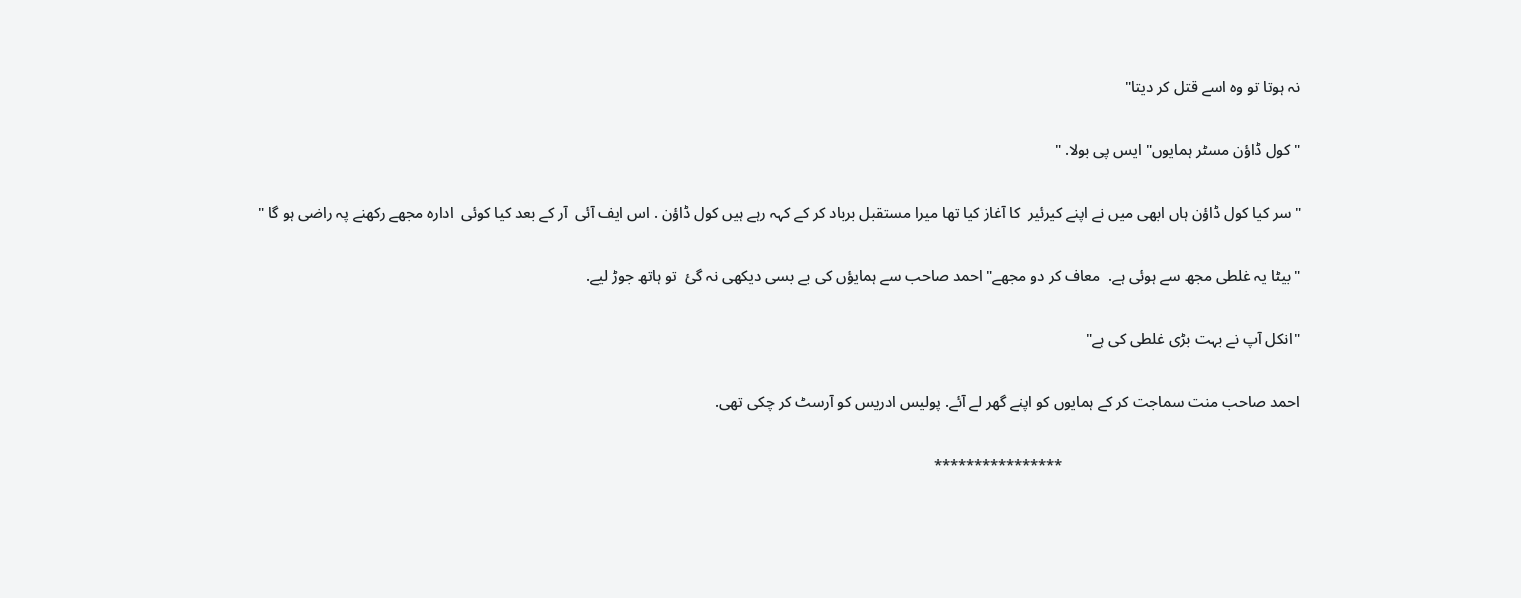نہ ہوتا تو وہ اسے قتل کر دیتا"

" کول ڈاؤن مسٹر ہمایوں" ایس پی بولا. "

"سر کیا کول ڈاؤن ہاں ابھی میں نے اپنے کیرئیر  کا آغاز کیا تھا میرا مستقبل برباد کر کے کہہ رہے ہیں کول ڈاؤن . اس ایف آئی  آر کے بعد کیا کوئی  ادارہ مجھے رکھنے پہ راضی ہو گا "

"بیٹا یہ غلطی مجھ سے ہوئی ہے.  معاف کر دو مجھے" احمد صاحب سے ہمایؤں کی بے بسی دیکھی نہ گئ  تو ہاتھ جوڑ لیے.

"انکل آپ نے بہت بڑی غلطی کی ہے"

احمد صاحب منت سماجت کر کے ہمایوں کو اپنے گھر لے آئے. پولیس ادریس کو آرسٹ کر چکی تھی.

                                                             ****************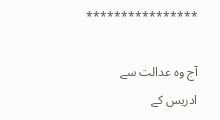****************

آج وہ عدالت سے ادریس کے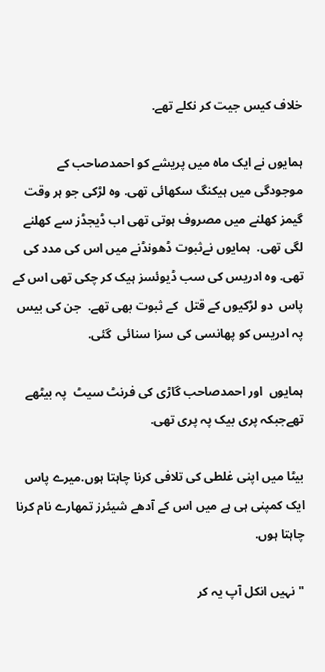خلاف کیس جیت کر نکلے تھے.

ہمایوں نے ایک ماہ میں پریشے کو احمدصاحب کے موجودگی میں ہیکنگ سکھائی تھی. وہ لڑکی جو ہر وقت گیمز کھلنے میں مصروف ہوتی تھی اب ڈیجڈز سے کھلنے لگی تھی.  ہمایوں نےثبوت ڈھونڈنے میں اس کی مدد کی تھی. وہ ادریس کی سب ڈیوئسز ہیک کر چکی تھی اس کے پاس  دو لڑکیوں کے قتل  کے ثبوت بھی تھے.  جن کی بیس پہ ادریس کو پھانسی کی سزا سنائی  گئی.

ہمایوں  اور احمدصاحب گاڑی کی فرنٹ سیٹ  پہ بیٹھے تھےجبکہ پری بیک پہ پری تھی.

بیٹا میں اپنی غلطی کی تلافی کرنا چاہتا ہوں.میرے پاس ایک کمپنی ہی ہے میں اس کے آدھے شیئرز تمھارے نام کرنا چاہتا ہوں.

"نہیں انکل آپ یہ کر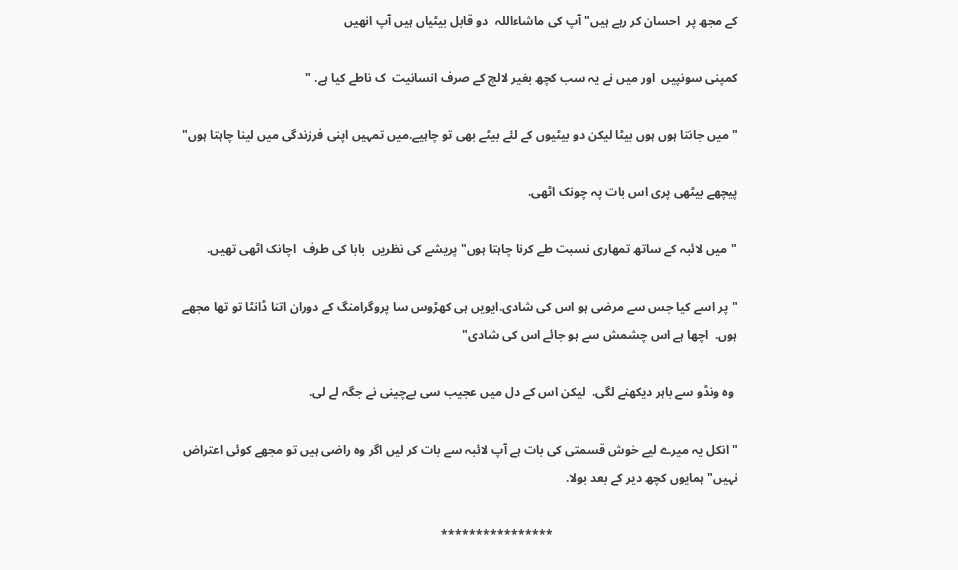کے مجھ پر  احسان کر رہے ہیں" آپ کی ماشاءاللہ  دو قابل بیٹیاں ہیں آپ انھیں

کمپنی سونپیں  اور میں نے یہ سب کچھ بغیر لالچ کے صرف انسانیت  ک ناطے کیا ہے. "

" میں جانتا ہوں ہوں بیٹا لیکن دو بیٹیوں کے لئے بیٹے بھی تو چاہیے.میں تمہیں اپنی فرزندگی میں لینا چاہتا ہوں"

پیچھے بیٹھی پری اس بات پہ چونک اٹھی.

"میں لائبہ کے ساتھ تمھاری نسبت طے کرنا چاہتا ہوں" پریشے کی نظریں  بابا کی طرف  اچانک اٹھی تھیں.

"پر اسے کیا جس سے مرضی ہو اس کی شادی.ایویں ہی کھڑوس سا پروگرامنگ کے دوران اتنا ڈانٹا تو تھا مجھے  ہوں.  اچھا ہے اس چشمش سے ہو جائے اس کی شادی"

 وہ ونڈو سے باہر دیکھنے لگی.  لیکن اس کے دل میں عجیب سی بےچینی نے جگہ لے لی.

"انکل یہ میرے لیے خوش قسمتی کی بات ہے آپ لائبہ سے بات کر لیں اگر وہ راضی ہیں تو مجھے کوئی اعتراض  نہیں" ہمایوں کچھ دیر کے بعد بولا.

                                                           ****************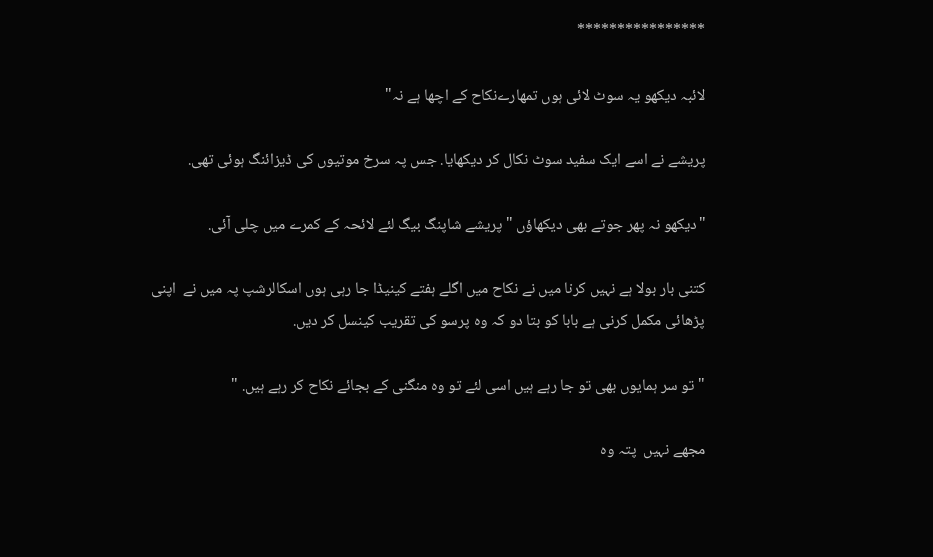****************

لائبہ دیکھو یہ سوٹ لائی ہوں تمھارےنکاح کے اچھا ہے نہ"

پریشے نے اسے ایک سفید سوٹ نکال کر دیکھایا. جس پہ سرخ موتیوں کی ڈیزائنگ ہوئی تھی.

"دیکھو نہ پھر جوتے بھی دیکھاؤں " پریشے شاپنگ بیگ لئے لائحہ کے کمرے میں چلی آئی.

کتنی بار بولا ہے نہیں کرنا میں نے نکاح میں اگلے ہفتے کینیڈا جا رہی ہوں اسکالرشپ پہ میں نے  اپنی پڑھائی مکمل کرنی ہے بابا کو بتا دو کہ وہ پرسو کی تقریب کینسل کر دیں.

"تو سر ہمایوں بھی تو جا رہے ہیں اسی لئے تو وہ منگنی کے بجائے نکاح کر رہے ہیں. "

مجھے نہیں  پتہ وہ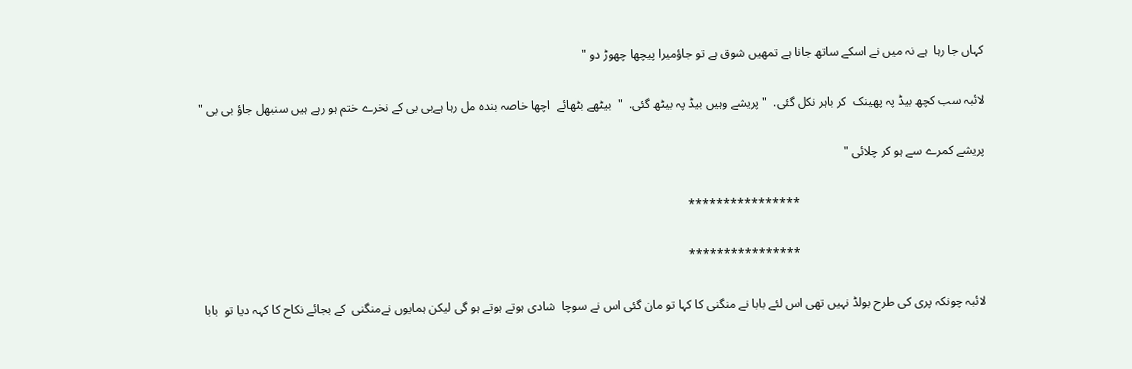کہاں جا رہا  ہے نہ میں نے اسکے ساتھ جانا ہے تمھیں شوق ہے تو جاؤمیرا پیچھا چھوڑ دو "

لائبہ سب کچھ بیڈ پہ پھینک  کر باہر نکل گئی.  " پریشے وہیں بیڈ پہ بیٹھ گئی.  "  بیٹھے بٹھائے  اچھا خاصہ بندہ مل رہا ہےبی بی کے نخرے ختم ہو رہے ہیں سنبھل جاؤ بی بی "

پریشے کمرے سے ہو کر چلائی "

                                                           ****************

                                                           ****************

لائبہ چونکہ پری کی طرح بولڈ نہیں تھی اس لئے بابا نے منگنی کا کہا تو مان گئی اس نے سوچا  شادی ہوتے ہوتے ہو گی لیکن ہمایوں نےمنگنی  کے بجائے نکاح کا کہہ دیا تو  بابا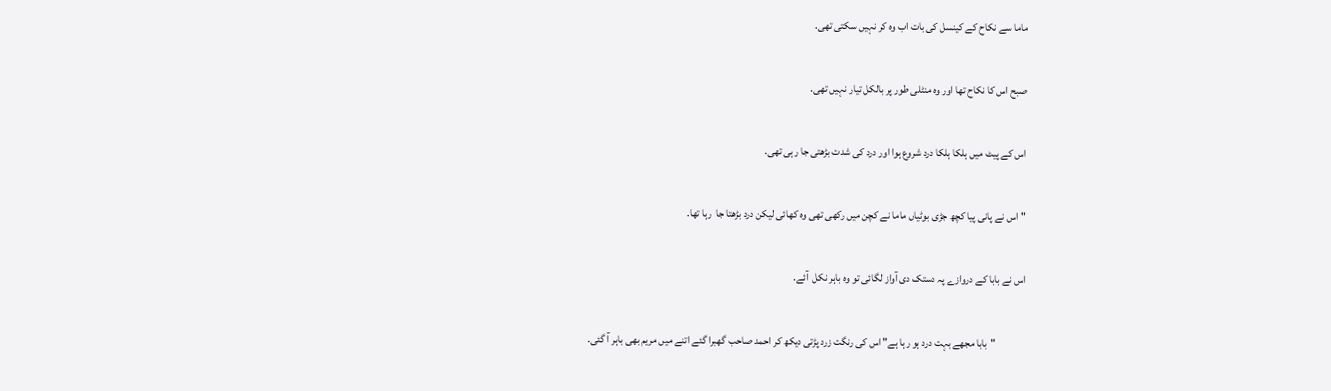ماما سے نکاح کے کینسل کی بات اب وہ کر نہیں سکتی تھی.

صبح اس کا نکاح تھا اور وہ منٹلی طور پر بالکل تیار نہیں تھی.

اس کے پیٹ میں ہلکا ہلکا درد شروع ہوا اور درد کی شدت بڑھتی جا رہی تھی.

"اس نے پانی پیا کچھ جڑی بوٹیاں ماما نے کچن میں رکھی تھی وہ کھائی لیکن درد بڑھتا جا  رہا تھا.

اس نے بابا کے دروازے پہ دستک دی آواز لگائی تو وہ باہر نکل  آئے.

              "بابا مجھے بہت درد ہو رہا ہے" اس کی رنگت زرد پڑتی دیکھ کر احمد صاحب گھبرا گئے اتنے میں مریم بھی باہر آ گئی.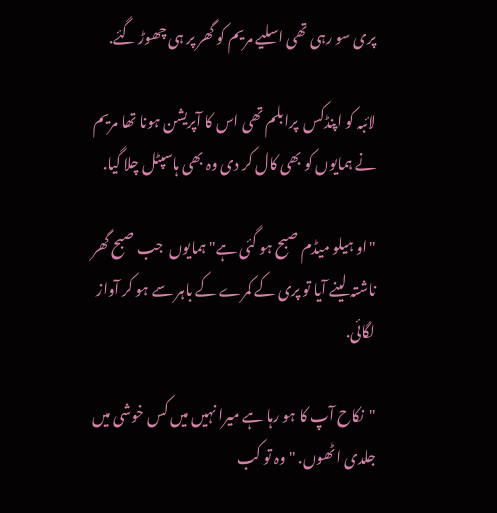پری سو رہی تھی اسلیے مریم کو گھر پر ہی چھوڑ گئے.

لائبہ کو اپنڈکس  پرابلم تھی اس کا آپریشن ہونا تھا مریم نے ہمایوں کو بھی کال کر دی وہ بھی ہاسپٹل چلا گیا.

"او ہیلو میڈم صبح ہو گئی ہے" ہمایوں  جب صبح گھر ناشتہ لینے آیا تو پری کے کمرے کے باہر سے ہو کر آواز لگائی.

"نکاح آپ کا ہو رہا ہے میرا نہیں میں کس خوشی میں جلدی اٹھوں. " وہ تو کب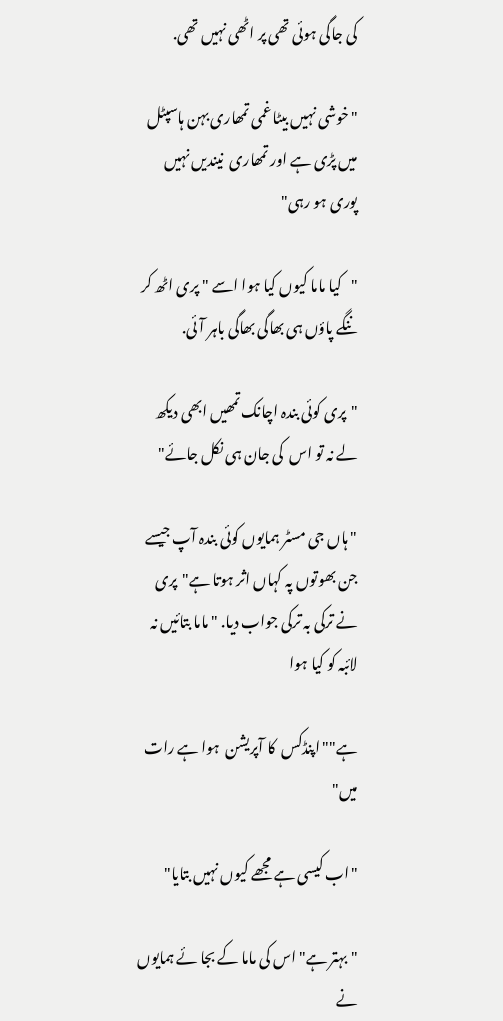کی جاگی ہوئی تھی پر اٹھی نہیں تھی.

"خوشی نہیں بیٹا غمی تمھاری بہن ہاسپٹل  میں پڑی ہے اور تمھاری  نیندیں نہیں  پوری ہو رہی"

"کیا ماما کیوں کیا ہوا اسے " پری اٹھ کر ننگے پاؤں ہی بھاگی بھاگی باہر آئی.

"پری کوئی بندہ اچانک تمھیں ابھی دیکھ لے نہ تو اس  کی جان ہی نکل جائے"

" ہاں جی مسٹر ہمایوں کوئی بندہ آپ جیسے جن بھوتوں پہ کہاں اثر ہوتا ہے"پری نے ترکی بہ ترکی جواب دیا. " ماما بتائیں نہ لائبہ کو کیا ہوا

ہے""اپنڈکس  کا آپریشن  ہوا ہے رات میں"

"اب کیسی ہے مجھے کیوں نہیں بتایا"

"بہتر ہے" اس کی ماما کے بجا ئے ہمایوں نے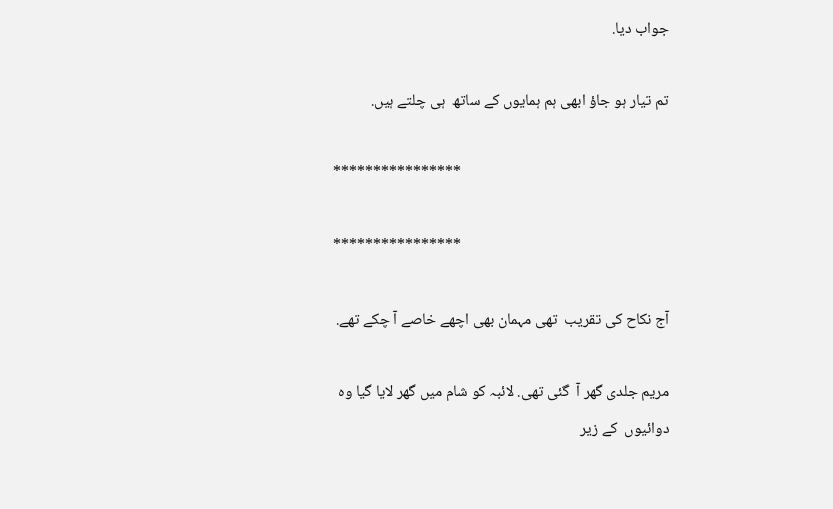جواب دیا.

تم تیار ہو جاؤ ابھی ہم ہمایوں کے ساتھ  ہی چلتے ہیں.

                                                           ****************

                                                           ****************

آج نکاح کی تقریب  تھی مہمان بھی اچھے خاصے آ چکے تھے.

مریم جلدی گھر آ  گئی تھی. لائبہ کو شام میں گھر لایا گیا وہ دوائیوں  کے زیر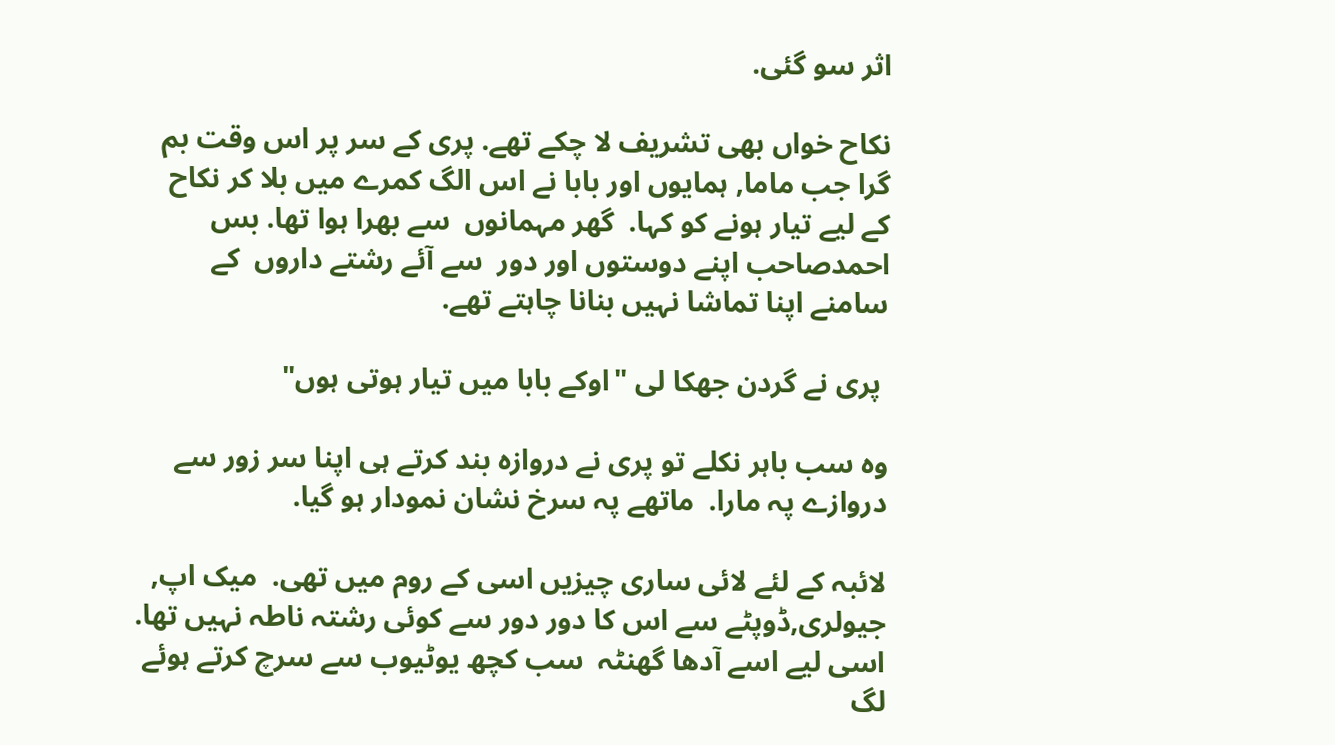اثر سو گئی.

نکاح خواں بھی تشریف لا چکے تھے. پری کے سر پر اس وقت بم گرا جب ماما, ہمایوں اور بابا نے اس الگ کمرے میں بلا کر نکاح کے لیے تیار ہونے کو کہا.  گھر مہمانوں  سے بھرا ہوا تھا. بس احمدصاحب اپنے دوستوں اور دور  سے آئے رشتے داروں  کے سامنے اپنا تماشا نہیں بنانا چاہتے تھے.

 پری نے گردن جھکا لی "اوکے بابا میں تیار ہوتی ہوں"

وہ سب باہر نکلے تو پری نے دروازہ بند کرتے ہی اپنا سر زور سے دروازے پہ مارا.  ماتھے پہ سرخ نشان نمودار ہو گیا.

لائبہ کے لئے لائی ساری چیزیں اسی کے روم میں تھی.  میک اپ, جیولری,ڈوپٹے سے اس کا دور دور سے کوئی رشتہ ناطہ نہیں تھا. اسی لیے اسے آدھا گھنٹہ  سب کچھ یوٹیوب سے سرچ کرتے ہوئے لگ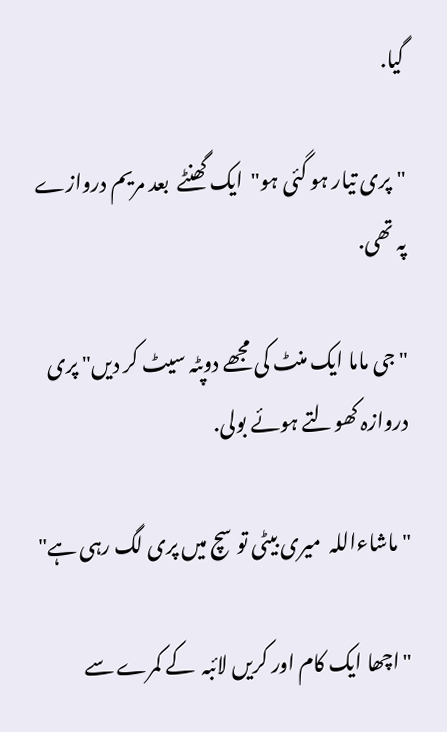گیا.

"پری تیار ہو گئی ہو"  ایک گھنٹے  بعد مریم دروازے پہ تھی.

"جی ماما ایک منٹ کی مجھے دوپٹہ سیٹ کر دیں" پری دروازہ کھولتے ہوئے بولی.

"ماشاءاللہ  میری بیٹی تو سچ میں پری لگ رہی ہے"

"اچھا ایک کام اور کریں لائبہ  کے کمرے سے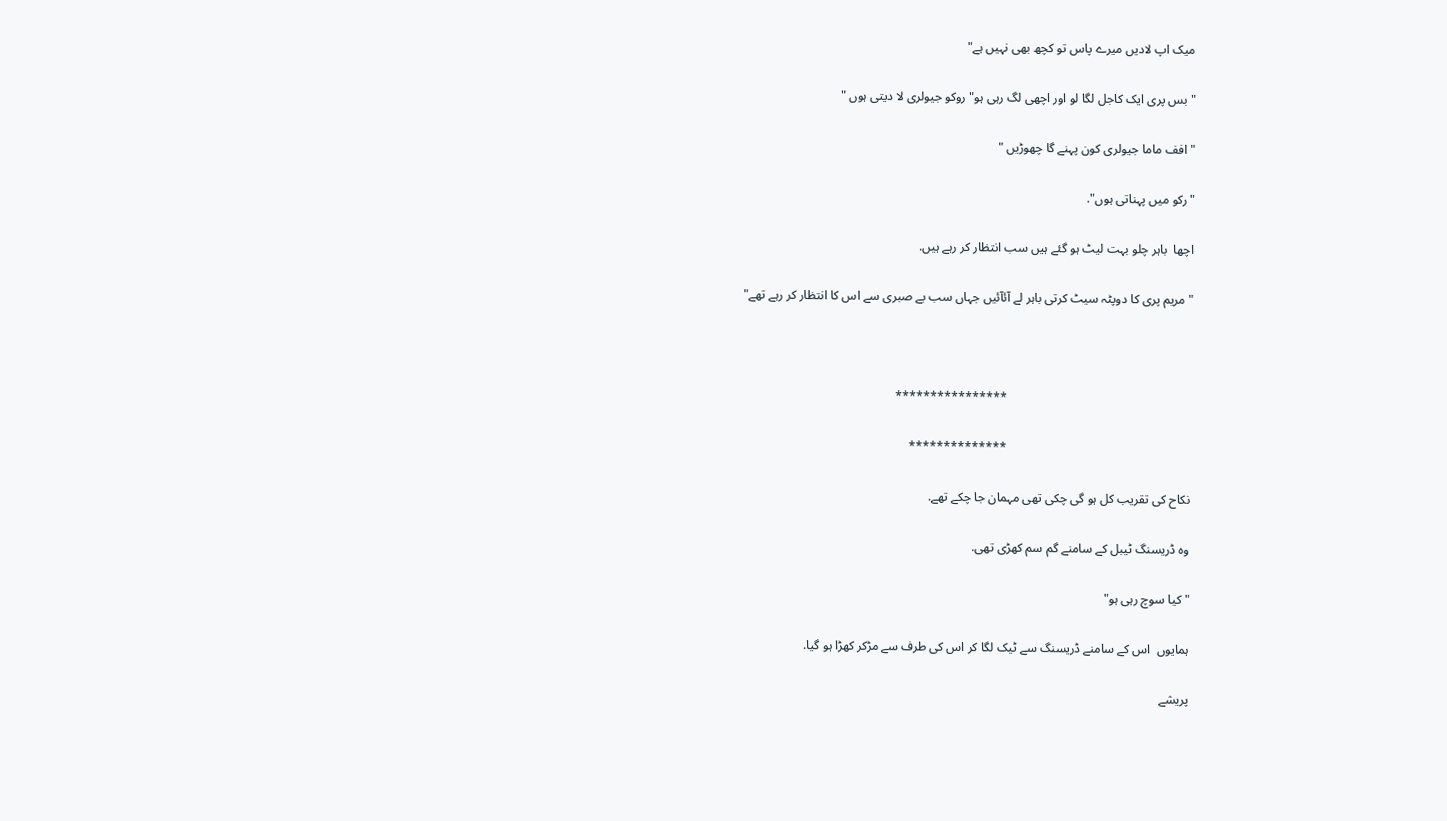میک اپ لادیں میرے پاس تو کچھ بھی نہیں ہے"

"بس پری ایک کاجل لگا لو اور اچھی لگ رہی ہو" روکو جیولری لا دیتی ہوں "

" افف ماما جیولری کون پہنے گا چھوڑیں "

"رکو میں پہناتی ہوں".

اچھا  باہر چلو بہت لیٹ ہو گئے ہیں سب انتظار کر رہے ہیں.

"مریم پری کا دوپٹہ سیٹ کرتی باہر لے آئآئیں جہاں سب بے صبری سے اس کا انتظار کر رہے تھے"



                                                           ****************

                                                           **************

نکاح کی تقریب کل ہو گی چکی تھی مہمان جا چکے تھے.

وہ ڈریسنگ ٹیبل کے سامنے گم سم کھڑی تھی.

"کیا سوچ رہی ہو"

ہمایوں  اس کے سامنے ڈریسنگ سے ٹیک لگا کر اس کی طرف سے مڑکر کھڑا ہو گیا.

پریشے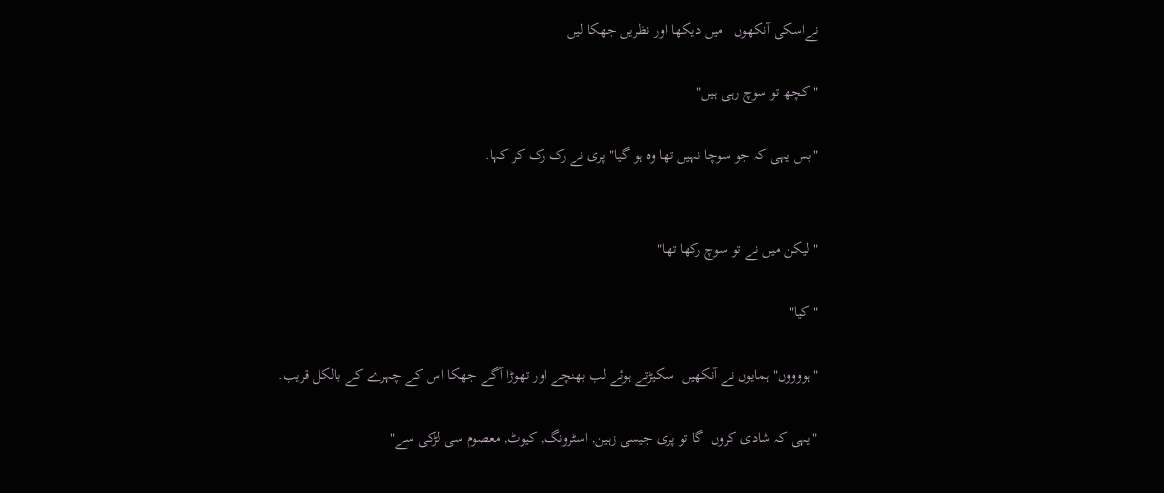نےاسکی آنکھوں   میں دیکھا اور نظریں جھکا لیں

"کچھ تو سوچ رہی ہیں"

"بس یہی کہ جو سوچا نہیں تھا وہ ہو گیا" پری نے رک رک کر کہا.


"لیکن میں نے تو سوچ رکھا تھا"

"کیا"

"ہووووں" ہمایوں نے آنکھیں  سکیڑتے ہوئے لب بھنچے اور تھوڑا آگے جھکا اس کے چہرے کے بالکل قریب.

"یہی کہ شادی کروں  گا تو پری جیسی زہین, اسٹرونگ, کیوٹ, معصوم سی لڑکی سے"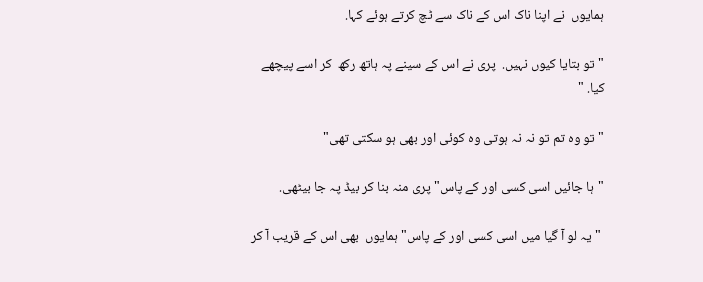ہمایوں  نے اپنا ناک اس کے ناک سے ٹچ کرتے ہوئے کہا.

" تو بتایا کیوں نہیں.  پری نے اس کے سینے پہ ہاتھ رکھ  کر اسے پیچھے کیا. "

" تو وہ تم تو نہ نہ ہوتی وہ کوئی اور بھی ہو سکتی تھی"

"ہا جائیں اسی کسی اور کے پاس" پری منہ بنا کر بیڈ پہ جا بیٹھی.

 "یہ لو آ گیا میں اسی کسی اور کے پاس" ہمایوں  بھی اس کے قریب آ کر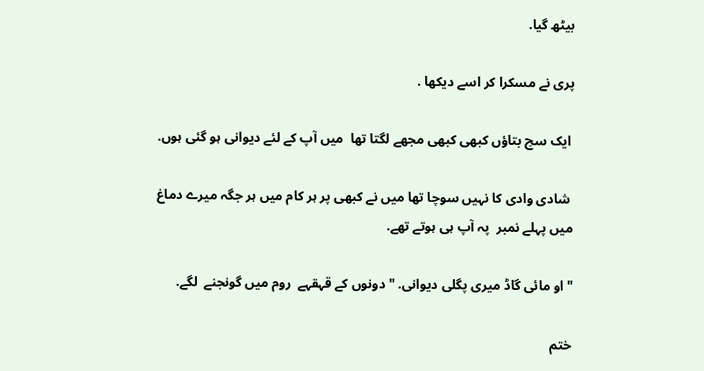بیٹھ گیا.

پری نے مسکرا کر اسے دیکھا .

 ایک سچ بتاؤں کبھی کبھی مجھے لگتا تھا  میں آپ کے لئے دیوانی ہو گئی ہوں.

 شادی وادی کا نہیں سوچا تھا میں نے کبھی پر ہر کام میں ہر جگہ میرے دماغ میں پہلے نمبر  پہ آپ ہی ہوتے تھے.

"او مائی گاڈ میری پگلی دیوانی. " دونوں کے قہقہے  روم میں گونجنے  لگے.

ختم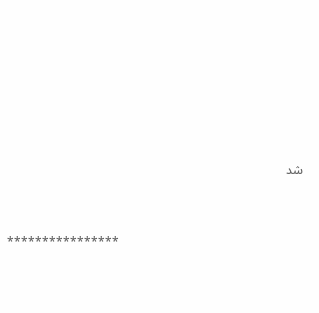شد


                                                           ****************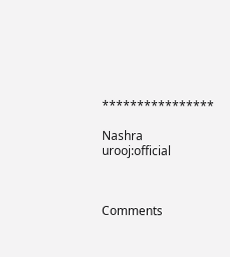****************

Nashra urooj:official



Comments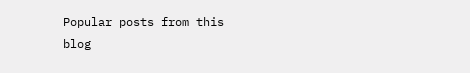Popular posts from this blog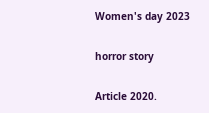Women's day 2023

horror story

Article 2020.